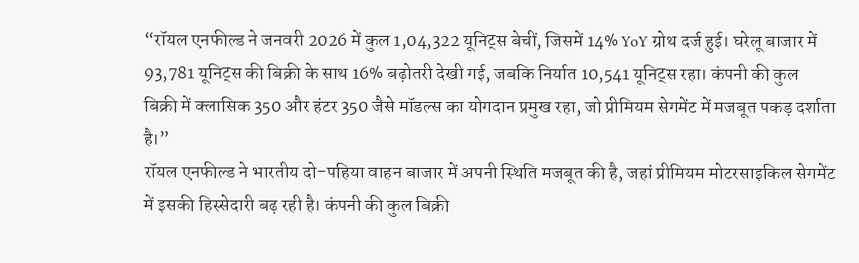“रॉयल एनफील्ड ने जनवरी 2026 में कुल 1,04,322 यूनिट्स बेचीं, जिसमें 14% YoY ग्रोथ दर्ज हुई। घरेलू बाजार में 93,781 यूनिट्स की बिक्री के साथ 16% बढ़ोतरी देखी गई, जबकि निर्यात 10,541 यूनिट्स रहा। कंपनी की कुल बिक्री में क्लासिक 350 और हंटर 350 जैसे मॉडल्स का योगदान प्रमुख रहा, जो प्रीमियम सेगमेंट में मजबूत पकड़ दर्शाता है।”
रॉयल एनफील्ड ने भारतीय दो-पहिया वाहन बाजार में अपनी स्थिति मजबूत की है, जहां प्रीमियम मोटरसाइकिल सेगमेंट में इसकी हिस्सेदारी बढ़ रही है। कंपनी की कुल बिक्री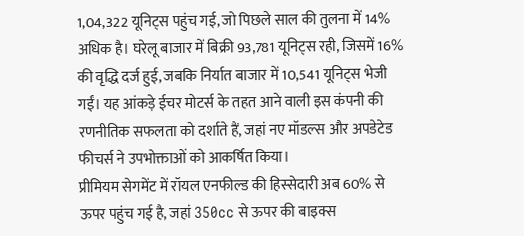1,04,322 यूनिट्स पहुंच गई, जो पिछले साल की तुलना में 14% अधिक है। घरेलू बाजार में बिक्री 93,781 यूनिट्स रही, जिसमें 16% की वृद्धि दर्ज हुई, जबकि निर्यात बाजार में 10,541 यूनिट्स भेजी गईं। यह आंकड़े ईचर मोटर्स के तहत आने वाली इस कंपनी की रणनीतिक सफलता को दर्शाते हैं, जहां नए मॉडल्स और अपडेटेड फीचर्स ने उपभोक्ताओं को आकर्षित किया।
प्रीमियम सेगमेंट में रॉयल एनफील्ड की हिस्सेदारी अब 60% से ऊपर पहुंच गई है, जहां 350cc से ऊपर की बाइक्स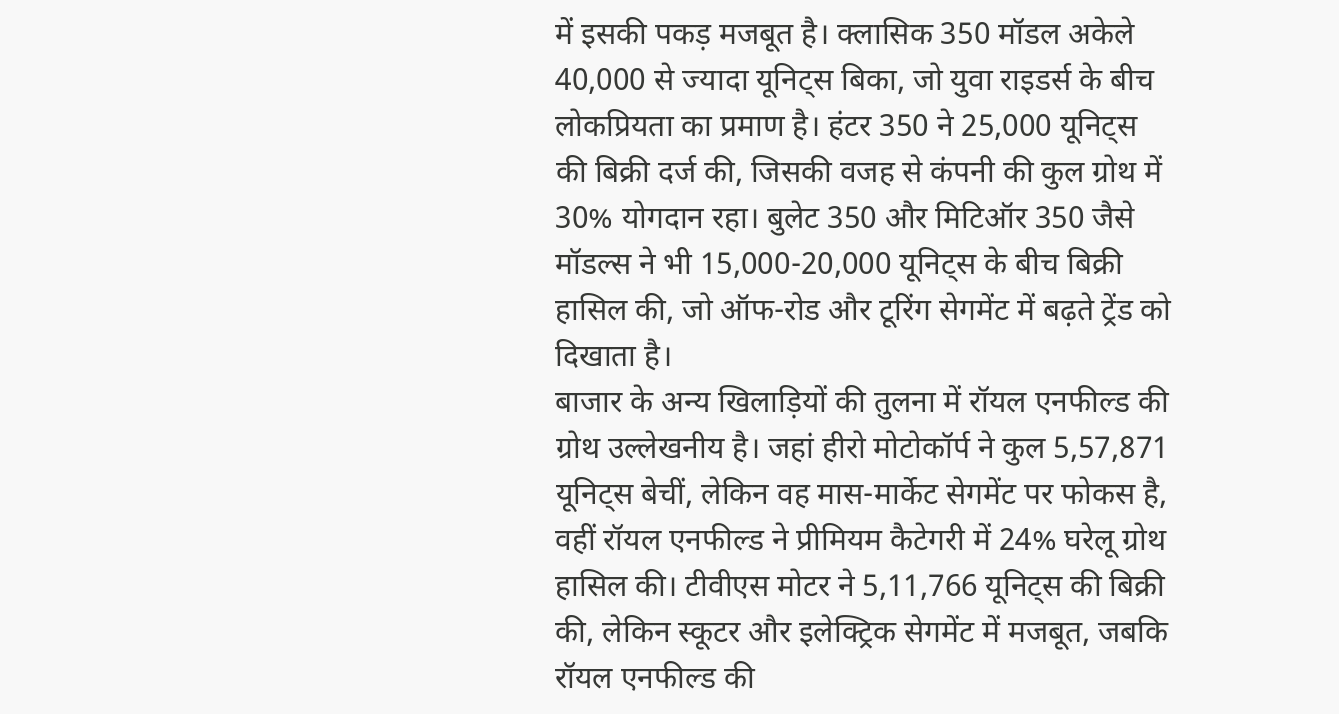में इसकी पकड़ मजबूत है। क्लासिक 350 मॉडल अकेले 40,000 से ज्यादा यूनिट्स बिका, जो युवा राइडर्स के बीच लोकप्रियता का प्रमाण है। हंटर 350 ने 25,000 यूनिट्स की बिक्री दर्ज की, जिसकी वजह से कंपनी की कुल ग्रोथ में 30% योगदान रहा। बुलेट 350 और मिटिऑर 350 जैसे मॉडल्स ने भी 15,000-20,000 यूनिट्स के बीच बिक्री हासिल की, जो ऑफ-रोड और टूरिंग सेगमेंट में बढ़ते ट्रेंड को दिखाता है।
बाजार के अन्य खिलाड़ियों की तुलना में रॉयल एनफील्ड की ग्रोथ उल्लेखनीय है। जहां हीरो मोटोकॉर्प ने कुल 5,57,871 यूनिट्स बेचीं, लेकिन वह मास-मार्केट सेगमेंट पर फोकस है, वहीं रॉयल एनफील्ड ने प्रीमियम कैटेगरी में 24% घरेलू ग्रोथ हासिल की। टीवीएस मोटर ने 5,11,766 यूनिट्स की बिक्री की, लेकिन स्कूटर और इलेक्ट्रिक सेगमेंट में मजबूत, जबकि रॉयल एनफील्ड की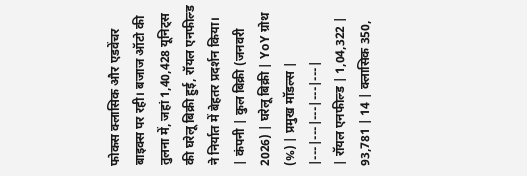फोकस क्लासिक और एडवेंचर बाइक्स पर रही। बजाज ऑटो की तुलना में, जहां 1,40,428 यूनिट्स की घरेलू बिक्री हुई, रॉयल एनफील्ड ने निर्यात में बेहतर प्रदर्शन किया।
| कंपनी | कुल बिक्री (जनवरी 2026) | घरेलू बिक्री | YoY ग्रोथ (%) | प्रमुख मॉडल्स |
|---|---|---|---|---|
| रॉयल एनफील्ड | 1,04,322 | 93,781 | 14 | क्लासिक 350,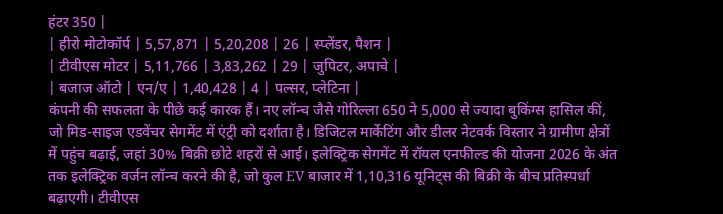हंटर 350 |
| हीरो मोटोकॉर्प | 5,57,871 | 5,20,208 | 26 | स्प्लेंडर, पैशन |
| टीवीएस मोटर | 5,11,766 | 3,83,262 | 29 | जुपिटर, अपाचे |
| बजाज ऑटो | एन/ए | 1,40,428 | 4 | पल्सर, प्लेटिना |
कंपनी की सफलता के पीछे कई कारक हैं। नए लॉन्च जैसे गोरिल्ला 650 ने 5,000 से ज्यादा बुकिंग्स हासिल कीं, जो मिड-साइज एडवेंचर सेगमेंट में एंट्री को दर्शाता है। डिजिटल मार्केटिंग और डीलर नेटवर्क विस्तार ने ग्रामीण क्षेत्रों में पहुंच बढ़ाई, जहां 30% बिक्री छोटे शहरों से आई। इलेक्ट्रिक सेगमेंट में रॉयल एनफील्ड की योजना 2026 के अंत तक इलेक्ट्रिक वर्जन लॉन्च करने की है, जो कुल EV बाजार में 1,10,316 यूनिट्स की बिक्री के बीच प्रतिस्पर्धा बढ़ाएगी। टीवीएस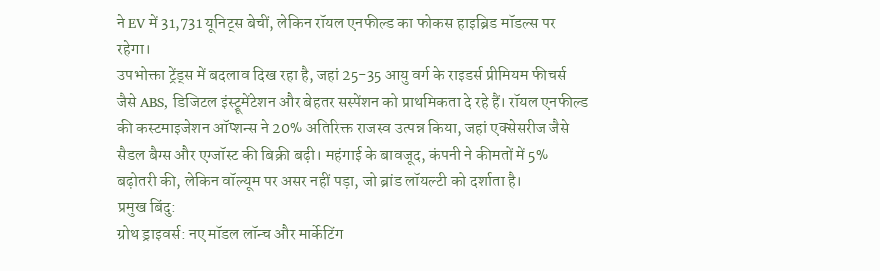ने EV में 31,731 यूनिट्स बेचीं, लेकिन रॉयल एनफील्ड का फोकस हाइब्रिड मॉडल्स पर रहेगा।
उपभोक्ता ट्रेंड्स में बदलाव दिख रहा है, जहां 25-35 आयु वर्ग के राइडर्स प्रीमियम फीचर्स जैसे ABS, डिजिटल इंस्ट्रूमेंटेशन और बेहतर सस्पेंशन को प्राथमिकता दे रहे हैं। रॉयल एनफील्ड की कस्टमाइजेशन ऑप्शन्स ने 20% अतिरिक्त राजस्व उत्पन्न किया, जहां एक्सेसरीज जैसे सैडल बैग्स और एग्जॉस्ट की बिक्री बढ़ी। महंगाई के बावजूद, कंपनी ने कीमतों में 5% बढ़ोतरी की, लेकिन वॉल्यूम पर असर नहीं पड़ा, जो ब्रांड लॉयल्टी को दर्शाता है।
प्रमुख बिंदु:
ग्रोथ ड्राइवर्स: नए मॉडल लॉन्च और मार्केटिंग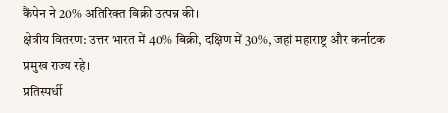कैंपेन ने 20% अतिरिक्त बिक्री उत्पन्न की।
क्षेत्रीय वितरण: उत्तर भारत में 40% बिक्री, दक्षिण में 30%, जहां महाराष्ट्र और कर्नाटक प्रमुख राज्य रहे।
प्रतिस्पर्धी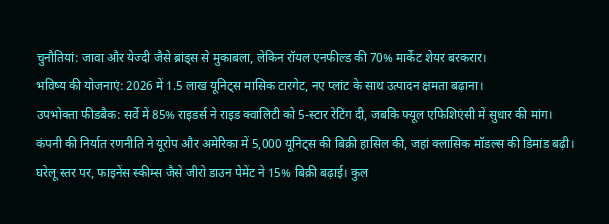चुनौतियां: जावा और येज्दी जैसे ब्रांड्स से मुकाबला, लेकिन रॉयल एनफील्ड की 70% मार्केट शेयर बरकरार।
भविष्य की योजनाएं: 2026 में 1.5 लाख यूनिट्स मासिक टारगेट, नए प्लांट के साथ उत्पादन क्षमता बढ़ाना।
उपभोक्ता फीडबैक: सर्वे में 85% राइडर्स ने राइड क्वालिटी को 5-स्टार रेटिंग दी, जबकि फ्यूल एफिशिएंसी में सुधार की मांग।
कंपनी की निर्यात रणनीति ने यूरोप और अमेरिका में 5,000 यूनिट्स की बिक्री हासिल की, जहां क्लासिक मॉडल्स की डिमांड बढ़ी। घरेलू स्तर पर, फाइनेंस स्कीम्स जैसे जीरो डाउन पेमेंट ने 15% बिक्री बढ़ाई। कुल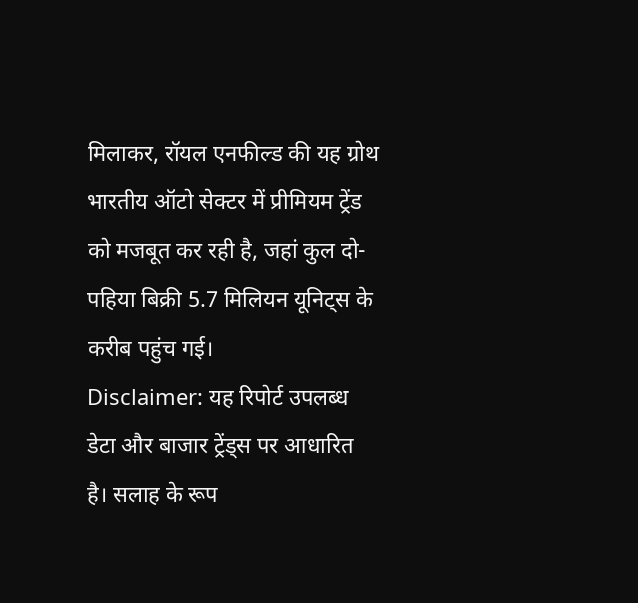मिलाकर, रॉयल एनफील्ड की यह ग्रोथ भारतीय ऑटो सेक्टर में प्रीमियम ट्रेंड को मजबूत कर रही है, जहां कुल दो-पहिया बिक्री 5.7 मिलियन यूनिट्स के करीब पहुंच गई।
Disclaimer: यह रिपोर्ट उपलब्ध डेटा और बाजार ट्रेंड्स पर आधारित है। सलाह के रूप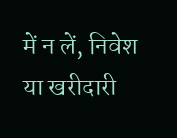में न लें, निवेश या खरीदारी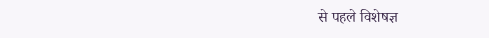से पहले विशेषज्ञ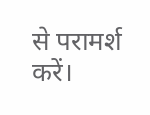से परामर्श करें।